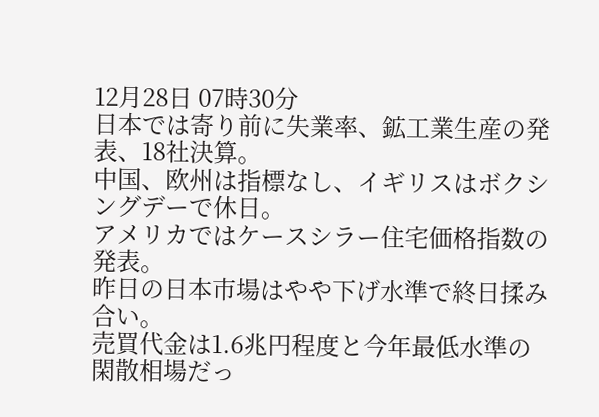12月28日 07時30分
日本では寄り前に失業率、鉱工業生産の発表、18社決算。
中国、欧州は指標なし、イギリスはボクシングデーで休日。
アメリカではケースシラー住宅価格指数の発表。
昨日の日本市場はやや下げ水準で終日揉み合い。
売買代金は1.6兆円程度と今年最低水準の閑散相場だっ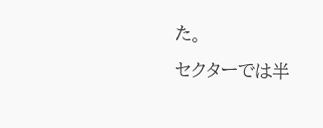た。
セクターでは半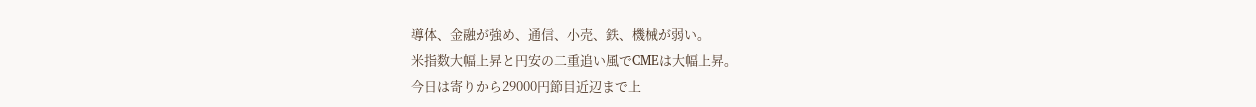導体、金融が強め、通信、小売、鉄、機械が弱い。
米指数大幅上昇と円安の二重追い風でCMEは大幅上昇。
今日は寄りから29000円節目近辺まで上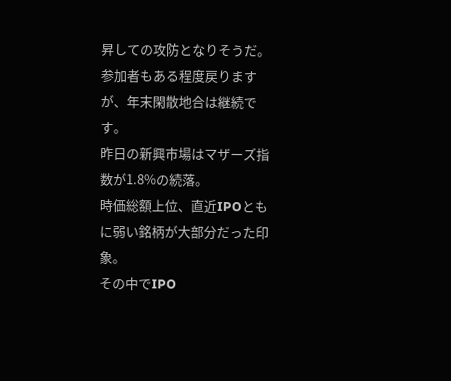昇しての攻防となりそうだ。
参加者もある程度戻りますが、年末閑散地合は継続です。
昨日の新興市場はマザーズ指数が1.8%の続落。
時価総額上位、直近IPOともに弱い銘柄が大部分だった印象。
その中でIPO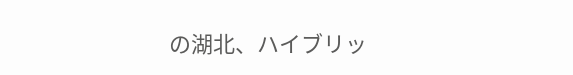の湖北、ハイブリッ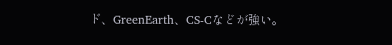ド、GreenEarth、CS-Cなどが強い。